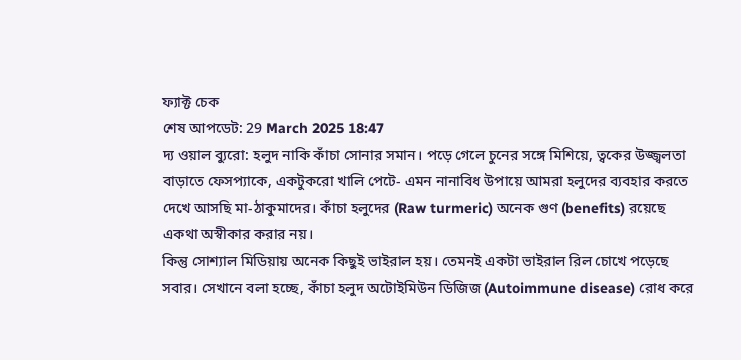ফ্যাক্ট চেক
শেষ আপডেট: 29 March 2025 18:47
দ্য ওয়াল ব্যুরো: হলুদ নাকি কাঁচা সোনার সমান। পড়ে গেলে চুনের সঙ্গে মিশিয়ে, ত্বকের উজ্জ্বলতা বাড়াতে ফেসপ্যাকে, একটুকরো খালি পেটে- এমন নানাবিধ উপায়ে আমরা হলুদের ব্যবহার করতে দেখে আসছি মা-ঠাকুমাদের। কাঁচা হলুদের (Raw turmeric) অনেক গুণ (benefits) রয়েছে একথা অস্বীকার করার নয়।
কিন্তু সোশ্যাল মিডিয়ায় অনেক কিছুই ভাইরাল হয়। তেমনই একটা ভাইরাল রিল চোখে পড়েছে সবার। সেখানে বলা হচ্ছে, কাঁচা হলুদ অটোইমিউন ডিজিজ (Autoimmune disease) রোধ করে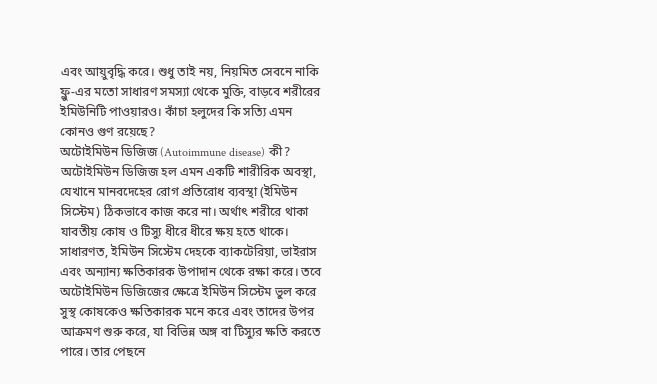এবং আয়ুবৃদ্ধি করে। শুধু তাই নয়, নিয়মিত সেবনে নাকি ফ্লু-এর মতো সাধারণ সমস্যা থেকে মুক্তি, বাড়বে শরীরের ইমিউনিটি পাওয়ারও। কাঁচা হলুদের কি সত্যি এমন কোনও গুণ রয়েছে?
অটোইমিউন ডিজিজ (Autoimmune disease) কী?
অটোইমিউন ডিজিজ হল এমন একটি শারীরিক অবস্থা, যেখানে মানবদেহের রোগ প্রতিরোধ ব্যবস্থা (ইমিউন সিস্টেম) ঠিকভাবে কাজ করে না। অর্থাৎ শরীরে থাকা যাবতীয় কোষ ও টিস্যু ধীরে ধীরে ক্ষয় হতে থাকে। সাধারণত, ইমিউন সিস্টেম দেহকে ব্যাকটেরিয়া, ভাইরাস এবং অন্যান্য ক্ষতিকারক উপাদান থেকে রক্ষা করে। তবে অটোইমিউন ডিজিজের ক্ষেত্রে ইমিউন সিস্টেম ভুল করে সুস্থ কোষকেও ক্ষতিকারক মনে করে এবং তাদের উপর আক্রমণ শুরু করে, যা বিভিন্ন অঙ্গ বা টিস্যুর ক্ষতি করতে পারে। তার পেছনে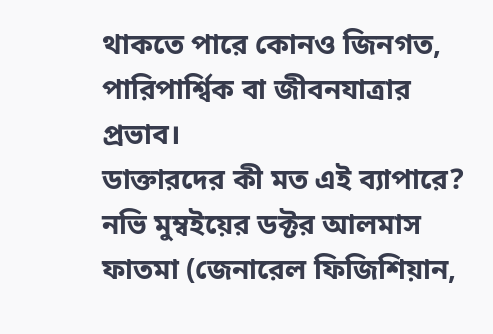থাকতে পারে কোনও জিনগত, পারিপার্শ্বিক বা জীবনযাত্রার প্রভাব।
ডাক্তারদের কী মত এই ব্যাপারে?
নভি মুম্বইয়ের ডক্টর আলমাস ফাতমা (জেনারেল ফিজিশিয়ান,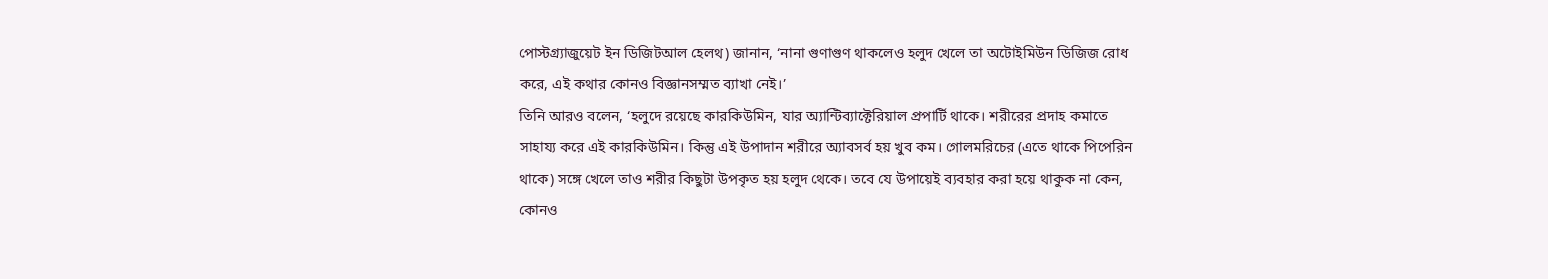পোস্টগ্র্যাজুয়েট ইন ডিজিটআল হেলথ) জানান, ‘নানা গুণাগুণ থাকলেও হলুদ খেলে তা অটোইমিউন ডিজিজ রোধ করে, এই কথার কোনও বিজ্ঞানসম্মত ব্যাখা নেই।’
তিনি আরও বলেন, ‘হলুদে রয়েছে কারকিউমিন, যার অ্যান্টিব্যাক্টেরিয়াল প্রপার্টি থাকে। শরীরের প্রদাহ কমাতে সাহায্য করে এই কারকিউমিন। কিন্তু এই উপাদান শরীরে অ্যাবসর্ব হয় খুব কম। গোলমরিচের (এতে থাকে পিপেরিন থাকে) সঙ্গে খেলে তাও শরীর কিছুটা উপকৃত হয় হলুদ থেকে। তবে যে উপায়েই ব্যবহার করা হয়ে থাকুক না কেন, কোনও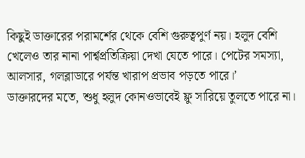কিছুই ডাক্তারের পরামর্শের থেকে বেশি গুরুত্বপুর্ণ নয়। হলুদ বেশি খেলেও তার নানা পার্শ্বপ্রতিক্রিয়া দেখা যেতে পারে। পেটের সমস্যা, আলসার, গলব্লাডারে পর্যন্ত খারাপ প্রভাব পড়তে পারে।’
ডাক্তারদের মতে, শুধু হলুদ কোনওভাবেই ফ্লু সারিয়ে তুলতে পারে না।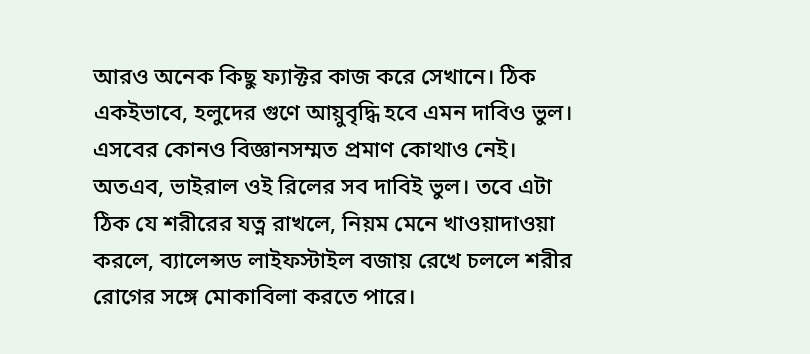আরও অনেক কিছু ফ্যাক্টর কাজ করে সেখানে। ঠিক একইভাবে, হলুদের গুণে আয়ুবৃদ্ধি হবে এমন দাবিও ভুল। এসবের কোনও বিজ্ঞানসম্মত প্রমাণ কোথাও নেই।
অতএব, ভাইরাল ওই রিলের সব দাবিই ভুল। তবে এটা ঠিক যে শরীরের যত্ন রাখলে, নিয়ম মেনে খাওয়াদাওয়া করলে, ব্যালেন্সড লাইফস্টাইল বজায় রেখে চললে শরীর রোগের সঙ্গে মোকাবিলা করতে পারে।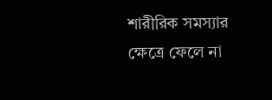শারীরিক সমস্যার ক্ষেত্রে ফেলে না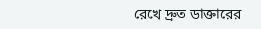রেখে দ্রুত ডাক্তারের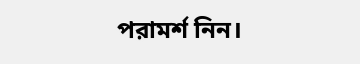পরামর্শ নিন।